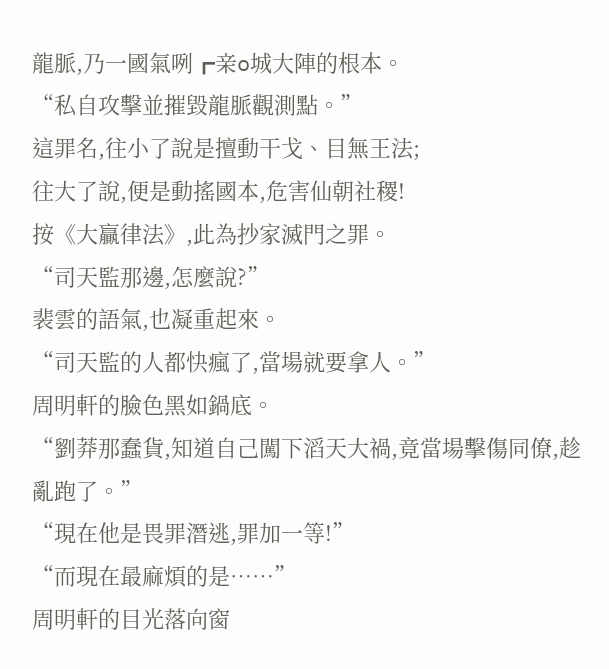龍脈,乃一國氣咧┏亲o城大陣的根本。
“私自攻擊並摧毀龍脈觀測點。”
這罪名,往小了說是擅動干戈、目無王法;
往大了說,便是動搖國本,危害仙朝社稷!
按《大贏律法》,此為抄家滅門之罪。
“司天監那邊,怎麼說?”
裴雲的語氣,也凝重起來。
“司天監的人都快瘋了,當場就要拿人。”
周明軒的臉色黑如鍋底。
“劉莽那蠢貨,知道自己闖下滔天大禍,竟當場擊傷同僚,趁亂跑了。”
“現在他是畏罪潛逃,罪加一等!”
“而現在最麻煩的是……”
周明軒的目光落向窗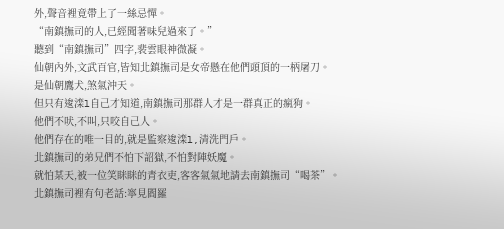外,聲音裡竟帶上了一絲忌憚。
“南鎮撫司的人,已經聞著味兒過來了。”
聽到“南鎮撫司”四字,裴雲眼神微凝。
仙朝內外,文武百官,皆知北鎮撫司是女帝懸在他們頭頂的一柄屠刀。
是仙朝鷹犬,煞氣沖天。
但只有逡滦l自己才知道,南鎮撫司那群人才是一群真正的瘋狗。
他們不吠,不叫,只咬自己人。
他們存在的唯一目的,就是監察逡滦l,清洗門戶。
北鎮撫司的弟兄們不怕下詔獄,不怕對陣妖魔。
就怕某天,被一位笑眯眯的青衣吏,客客氣氣地請去南鎮撫司“喝茶”。
北鎮撫司裡有句老話:寧見閻羅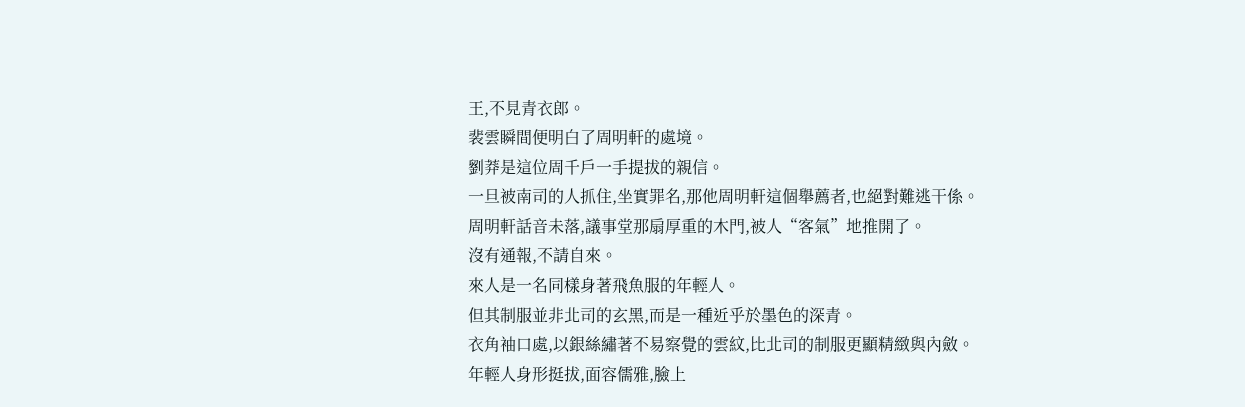王,不見青衣郎。
裴雲瞬間便明白了周明軒的處境。
劉莽是這位周千戶一手提拔的親信。
一旦被南司的人抓住,坐實罪名,那他周明軒這個舉薦者,也絕對難逃干係。
周明軒話音未落,議事堂那扇厚重的木門,被人“客氣”地推開了。
沒有通報,不請自來。
來人是一名同樣身著飛魚服的年輕人。
但其制服並非北司的玄黑,而是一種近乎於墨色的深青。
衣角袖口處,以銀絲繡著不易察覺的雲紋,比北司的制服更顯精緻與內斂。
年輕人身形挺拔,面容儒雅,臉上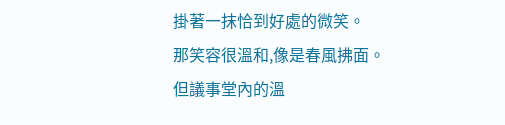掛著一抹恰到好處的微笑。
那笑容很溫和,像是春風拂面。
但議事堂內的溫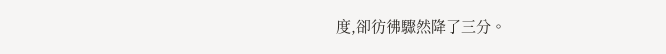度,卻彷彿驟然降了三分。